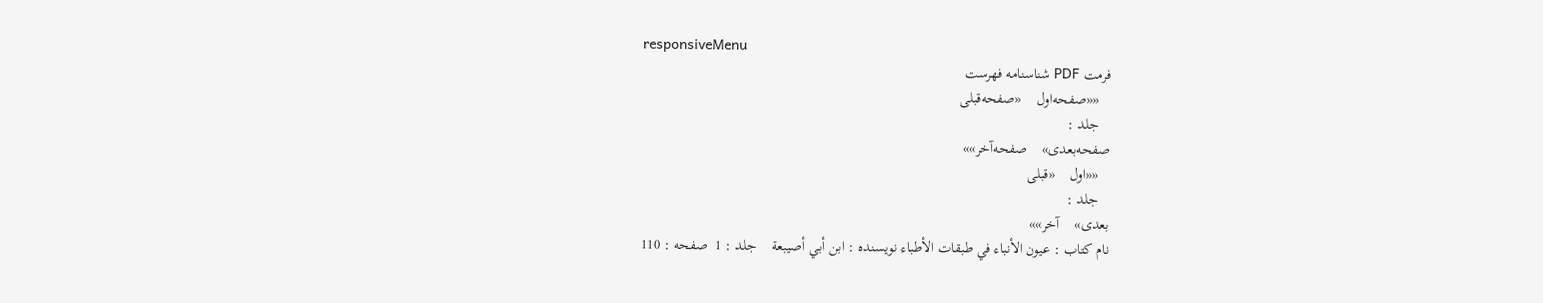responsiveMenu
فرمت PDF شناسنامه فهرست
   ««صفحه‌اول    «صفحه‌قبلی
   جلد :
صفحه‌بعدی»    صفحه‌آخر»»
   ««اول    «قبلی
   جلد :
بعدی»    آخر»»
نام کتاب : عيون الأنباء في طبقات الأطباء نویسنده : ابن أبي أصيبعة    جلد : 1  صفحه : 110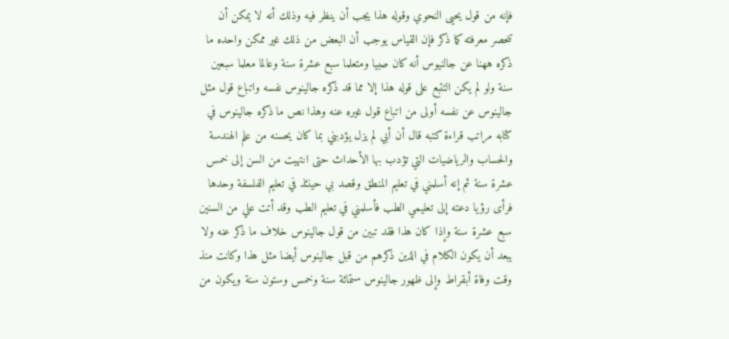فإنه من قول يحيى النحوي وقوله هذا يجب أن ينظر فيه وذلك أنه لا يمكن أن تنحصر معرفته كما ذكر فإن القياس يوجب أن البعض من ذلك غير ممكن واحده ما ذكره ههنا عن جالنيوس أنه كان صبيا ومتعلما سبع عشرة سنة وعالما معلما سبعين سنة ولو لم يكن التتبع على قوله هذا إلا مما قد ذكره جالينوس نفسه واتباع قول مثل جالينوس عن نفسه أولى من اتباع قول غيره عنه وهذا نص ما ذكره جالينوس في كتابه مراتب قراءة كتبه قال أن أبي لم يزل يؤدبني بما كان يحسنه من علم الهندسة والحساب والرياضيات التي تؤدب بها الأحداث حتى انتهيت من السن إلى خمس عشرة سنة ثم إنه أسلمني في تعليم المنطق وقصد بي حينئذ في تعليم الفلسفة وحدها فرأى رؤيا دعته إلى تعليمي الطب فأسلمني في تعليم الطب وقد أتت علي من السنين سبع عشرة سنة وإذا كان هذا فقد تبين من قول جالينوس خلاف ما ذكر عنه ولا يبعد أن يكون الكلام في الذين ذكرهم من قبل جالينوس أيضا مثل هذا وكانت منذ وقت وفاة أبقراط وإلى ظهور جالينوس ستمائة سنة وخمس وستون سنة ويكون من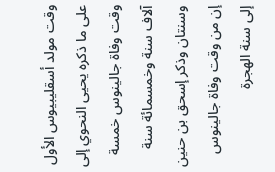وقت مولد أسقليبيوس الأول على ما ذكره يحيى النحوي إلى وقت وفاة جالينوس خمسة آلاف سنة وخمسمائة سنة وسنتان وذكر إسحق بن حنين إن من وقت وفاة جالينوس إلى سنة الهجرة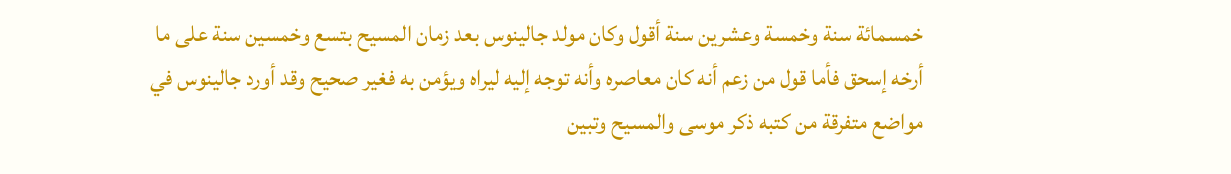خمسمائة سنة وخمسة وعشرين سنة أقول وكان مولد جالينوس بعد زمان المسيح بتسع وخمسين سنة على ما أرخه إسحق فأما قول من زعم أنه كان معاصره وأنه توجه إليه ليراه ويؤمن به فغير صحيح وقد أورد جالينوس في مواضع متفرقة من كتبه ذكر موسى والمسيح وتبين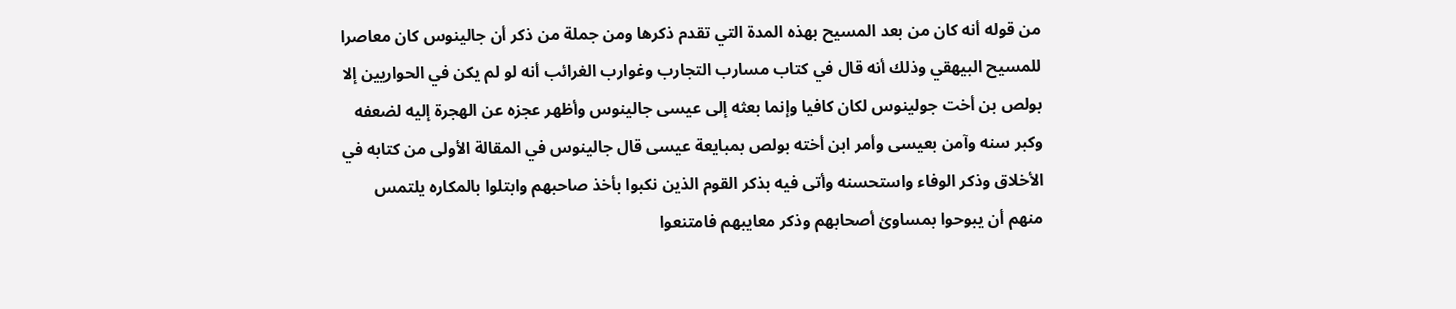من قوله أنه كان من بعد المسيح بهذه المدة التي تقدم ذكرها ومن جملة من ذكر أن جالينوس كان معاصرا للمسيح البيهقي وذلك أنه قال في كتاب مسارب التجارب وغوارب الغرائب أنه لو لم يكن في الحواريين إلا بولص بن أخت جولينوس لكان كافيا وإنما بعثه إلى عيسى جالينوس وأظهر عجزه عن الهجرة إليه لضعفه وكبر سنه وآمن بعيسى وأمر ابن أخته بولص بمبايعة عيسى قال جالينوس في المقالة الأولى من كتابه في الأخلاق وذكر الوفاء واستحسنه وأتى فيه بذكر القوم الذين نكبوا بأخذ صاحبهم وابتلوا بالمكاره يلتمس منهم أن يبوحوا بمساوئ أصحابهم وذكر معايبهم فامتنعوا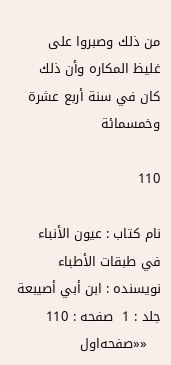من ذلك وصبروا على غليظ المكاره وأن ذلك كان في سنة أربع عشرة وخمسمائة

110

نام کتاب : عيون الأنباء في طبقات الأطباء نویسنده : ابن أبي أصيبعة    جلد : 1  صفحه : 110
   ««صفحه‌اول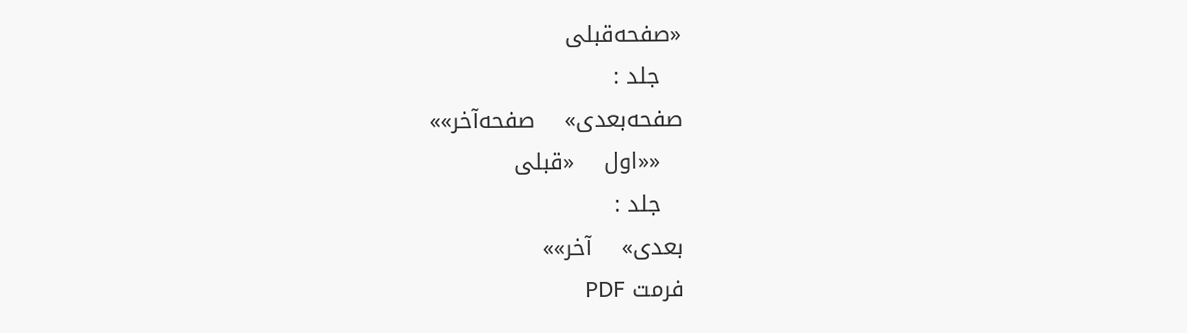«صفحه‌قبلی
   جلد :
صفحه‌بعدی»    صفحه‌آخر»»
   ««اول    «قبلی
   جلد :
بعدی»    آخر»»
فرمت PDF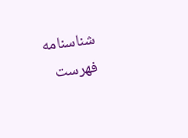شناسنامه فهرست